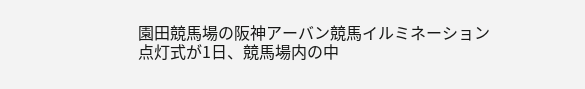園田競馬場の阪神アーバン競馬イルミネーション点灯式が1日、競馬場内の中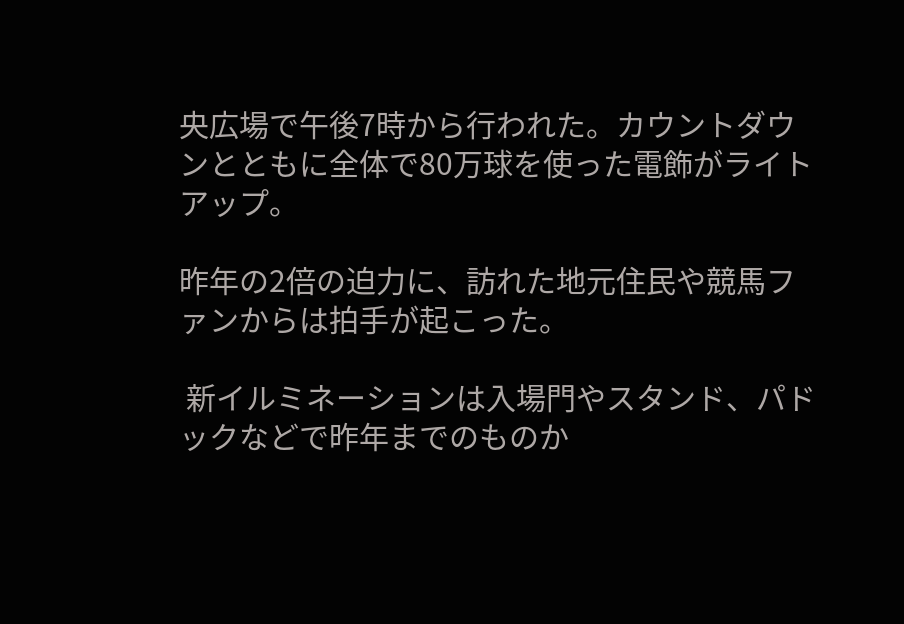央広場で午後7時から行われた。カウントダウンとともに全体で80万球を使った電飾がライトアップ。

昨年の2倍の迫力に、訪れた地元住民や競馬ファンからは拍手が起こった。

 新イルミネーションは入場門やスタンド、パドックなどで昨年までのものか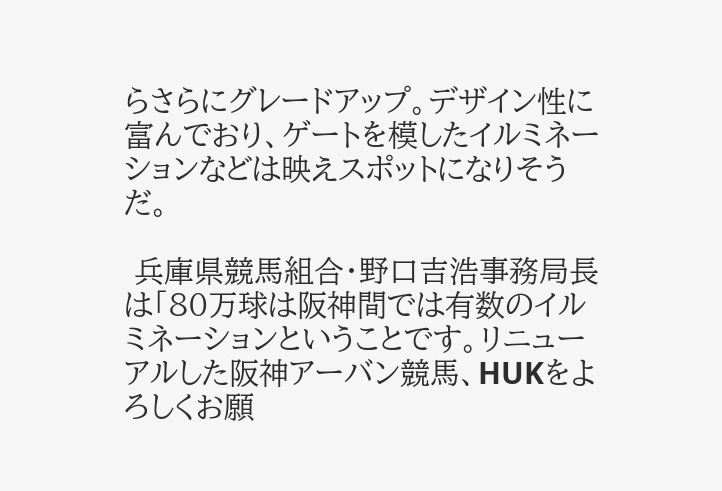らさらにグレードアップ。デザイン性に富んでおり、ゲートを模したイルミネーションなどは映えスポットになりそうだ。

 兵庫県競馬組合・野口吉浩事務局長は「80万球は阪神間では有数のイルミネーションということです。リニューアルした阪神アーバン競馬、HUKをよろしくお願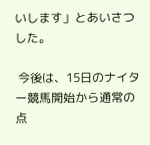いします」とあいさつした。

 今後は、15日のナイター競馬開始から通常の点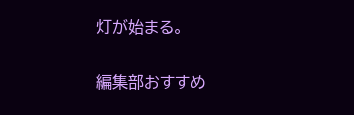灯が始まる。

編集部おすすめ